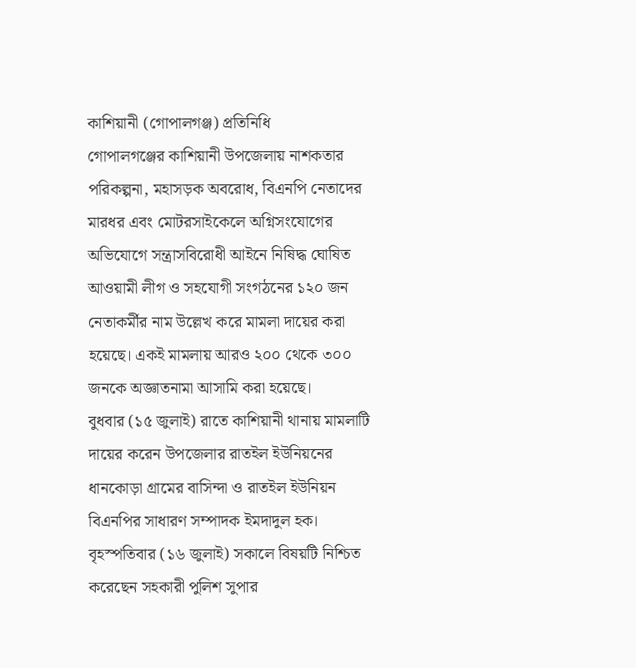কাশিয়ানী (গোপালগঞ্জ) প্রতিনিধি
গোপালগঞ্জের কাশিয়ানী উপজেলায় নাশকতার পরিকল্পনা, মহাসড়ক অবরোধ, বিএনপি নেতাদের মারধর এবং মোটরসাইকেলে অগ্নিসংযোগের অভিযোগে সন্ত্রাসবিরোধী আইনে নিষিদ্ধ ঘোষিত আওয়ামী লীগ ও সহযোগী সংগঠনের ১২০ জন নেতাকর্মীর নাম উল্লেখ করে মামলা দায়ের করা হয়েছে। একই মামলায় আরও ২০০ থেকে ৩০০ জনকে অজ্ঞাতনামা আসামি করা হয়েছে।
বুধবার (১৫ জুলাই) রাতে কাশিয়ানী থানায় মামলাটি দায়ের করেন উপজেলার রাতইল ইউনিয়নের ধানকোড়া গ্রামের বাসিন্দা ও রাতইল ইউনিয়ন বিএনপির সাধারণ সম্পাদক ইমদাদুল হক।
বৃহস্পতিবার (১৬ জুলাই) সকালে বিষয়টি নিশ্চিত করেছেন সহকারী পুলিশ সুপার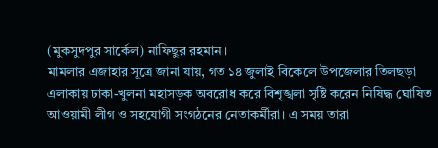(মুকসুদপুর সার্কেল) নাফিছুর রহমান।
মামলার এজাহার সূত্রে জানা যায়, গত ১৪ জুলাই বিকেলে উপজেলার তিলছড়া এলাকায় ঢাকা-খুলনা মহাসড়ক অবরোধ করে বিশৃঙ্খলা সৃষ্টি করেন নিষিদ্ধ ঘোষিত আওয়ামী লীগ ও সহযোগী সংগঠনের নেতাকর্মীরা। এ সময় তারা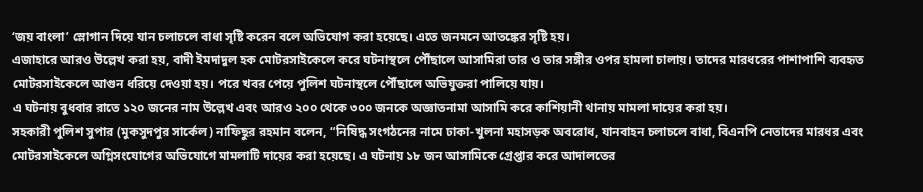‘জয় বাংলা’ স্লোগান দিয়ে যান চলাচলে বাধা সৃষ্টি করেন বলে অভিযোগ করা হয়েছে। এতে জনমনে আতঙ্কের সৃষ্টি হয়।
এজাহারে আরও উল্লেখ করা হয়, বাদী ইমদাদুল হক মোটরসাইকেলে করে ঘটনাস্থলে পৌঁছালে আসামিরা তার ও তার সঙ্গীর ওপর হামলা চালায়। তাদের মারধরের পাশাপাশি ব্যবহৃত মোটরসাইকেলে আগুন ধরিয়ে দেওয়া হয়। পরে খবর পেয়ে পুলিশ ঘটনাস্থলে পৌঁছালে অভিযুক্তরা পালিয়ে যায়।
এ ঘটনায় বুধবার রাতে ১২০ জনের নাম উল্লেখ এবং আরও ২০০ থেকে ৩০০ জনকে অজ্ঞাতনামা আসামি করে কাশিয়ানী থানায় মামলা দায়ের করা হয়।
সহকারী পুলিশ সুপার (মুকসুদপুর সার্কেল) নাফিছুর রহমান বলেন, “নিষিদ্ধ সংগঠনের নামে ঢাকা-খুলনা মহাসড়ক অবরোধ, যানবাহন চলাচলে বাধা, বিএনপি নেতাদের মারধর এবং মোটরসাইকেলে অগ্নিসংযোগের অভিযোগে মামলাটি দায়ের করা হয়েছে। এ ঘটনায় ১৮ জন আসামিকে গ্রেপ্তার করে আদালতের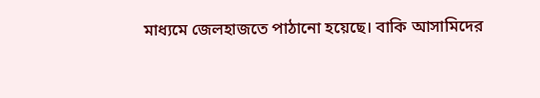মাধ্যমে জেলহাজতে পাঠানো হয়েছে। বাকি আসামিদের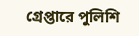গ্রেপ্তারে পুলিশি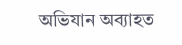অভিযান অব্যাহত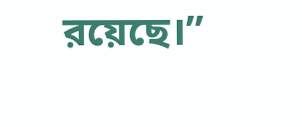রয়েছে।”